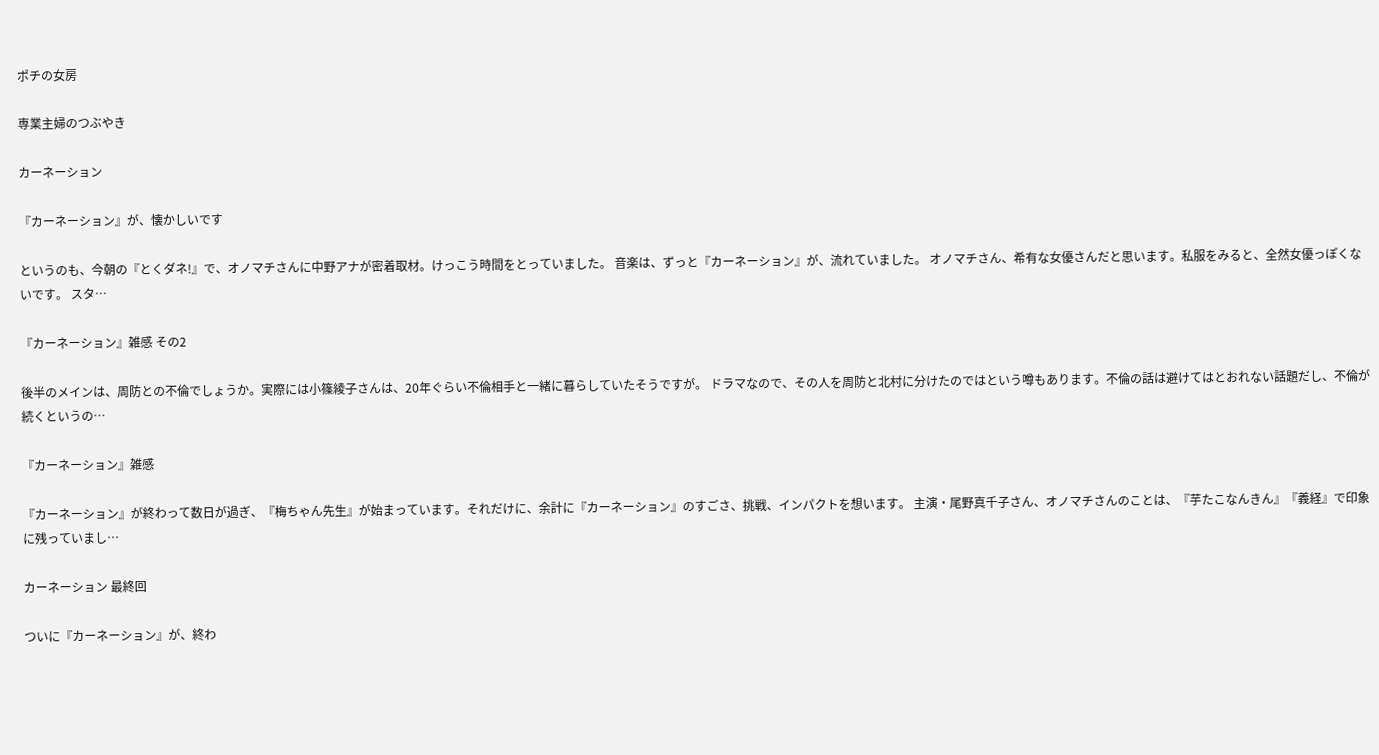ポチの女房

専業主婦のつぶやき

カーネーション

『カーネーション』が、懐かしいです

というのも、今朝の『とくダネ!』で、オノマチさんに中野アナが密着取材。けっこう時間をとっていました。 音楽は、ずっと『カーネーション』が、流れていました。 オノマチさん、希有な女優さんだと思います。私服をみると、全然女優っぽくないです。 スタ…

『カーネーション』雑感 その2

後半のメインは、周防との不倫でしょうか。実際には小篠綾子さんは、20年ぐらい不倫相手と一緒に暮らしていたそうですが。 ドラマなので、その人を周防と北村に分けたのではという噂もあります。不倫の話は避けてはとおれない話題だし、不倫が続くというの…

『カーネーション』雑感

『カーネーション』が終わって数日が過ぎ、『梅ちゃん先生』が始まっています。それだけに、余計に『カーネーション』のすごさ、挑戦、インパクトを想います。 主演・尾野真千子さん、オノマチさんのことは、『芋たこなんきん』『義経』で印象に残っていまし…

カーネーション 最終回

ついに『カーネーション』が、終わ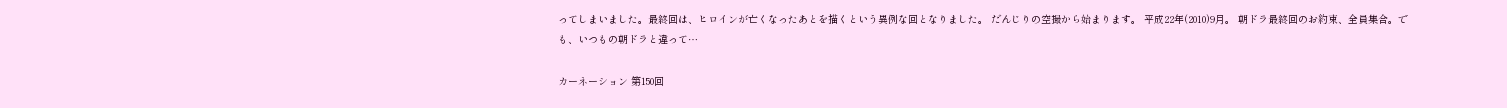ってしまいました。最終回は、ヒロインが亡くなったあとを描くという異例な回となりました。 だんじりの空撮から始まります。 平成22年(2010)9月。 朝ドラ最終回のお約束、全員集合。でも、いつもの朝ドラと違って…

カーネーション 第150回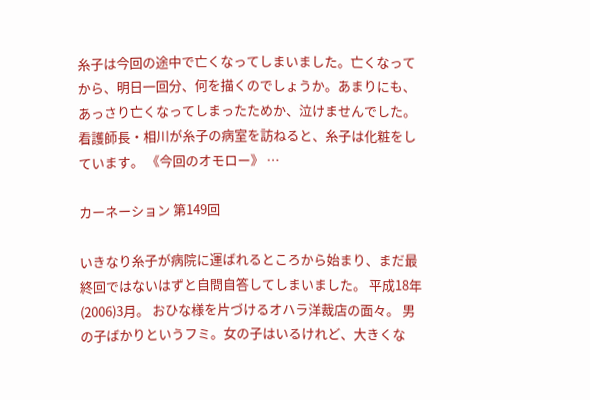糸子は今回の途中で亡くなってしまいました。亡くなってから、明日一回分、何を描くのでしょうか。あまりにも、あっさり亡くなってしまったためか、泣けませんでした。 看護師長・相川が糸子の病室を訪ねると、糸子は化粧をしています。 《今回のオモロー》 …

カーネーション 第149回

いきなり糸子が病院に運ばれるところから始まり、まだ最終回ではないはずと自問自答してしまいました。 平成18年(2006)3月。 おひな様を片づけるオハラ洋裁店の面々。 男の子ばかりというフミ。女の子はいるけれど、大きくな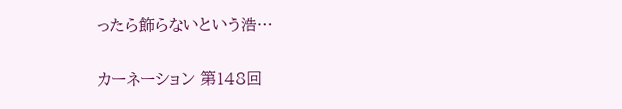ったら飾らないという浩…

カーネーション 第148回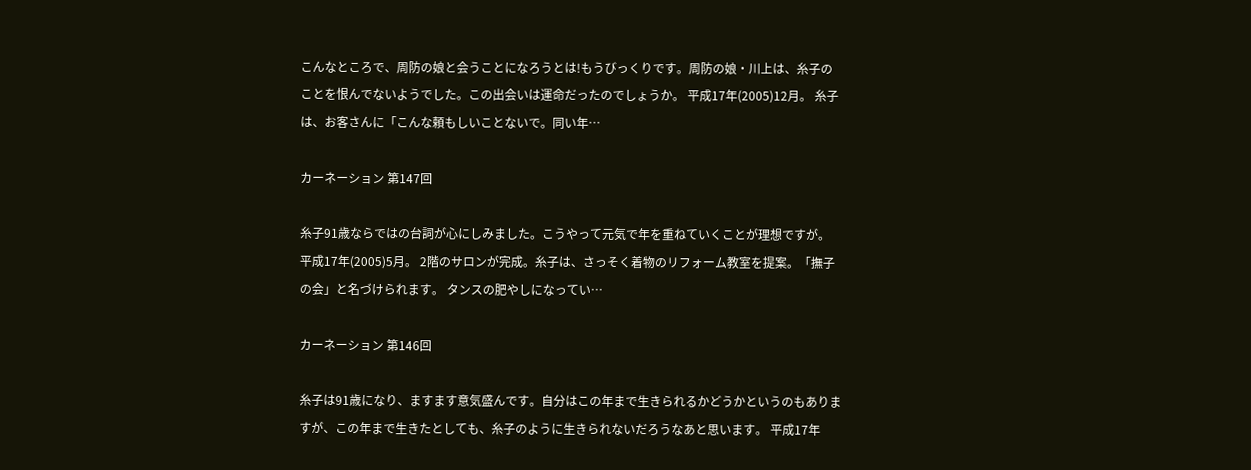こんなところで、周防の娘と会うことになろうとは!もうびっくりです。周防の娘・川上は、糸子のことを恨んでないようでした。この出会いは運命だったのでしょうか。 平成17年(2005)12月。 糸子は、お客さんに「こんな頼もしいことないで。同い年…

カーネーション 第147回

糸子91歳ならではの台詞が心にしみました。こうやって元気で年を重ねていくことが理想ですが。 平成17年(2005)5月。 2階のサロンが完成。糸子は、さっそく着物のリフォーム教室を提案。「撫子の会」と名づけられます。 タンスの肥やしになってい…

カーネーション 第146回

糸子は91歳になり、ますます意気盛んです。自分はこの年まで生きられるかどうかというのもありますが、この年まで生きたとしても、糸子のように生きられないだろうなあと思います。 平成17年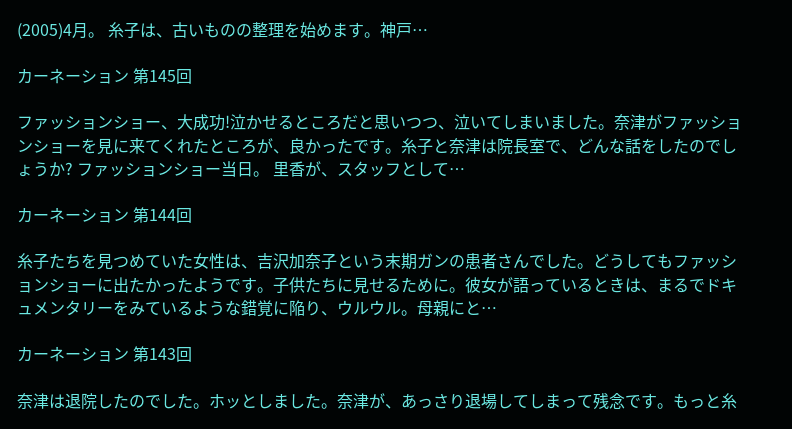(2005)4月。 糸子は、古いものの整理を始めます。神戸…

カーネーション 第145回

ファッションショー、大成功!泣かせるところだと思いつつ、泣いてしまいました。奈津がファッションショーを見に来てくれたところが、良かったです。糸子と奈津は院長室で、どんな話をしたのでしょうか? ファッションショー当日。 里香が、スタッフとして…

カーネーション 第144回

糸子たちを見つめていた女性は、吉沢加奈子という末期ガンの患者さんでした。どうしてもファッションショーに出たかったようです。子供たちに見せるために。彼女が語っているときは、まるでドキュメンタリーをみているような錯覚に陥り、ウルウル。母親にと…

カーネーション 第143回

奈津は退院したのでした。ホッとしました。奈津が、あっさり退場してしまって残念です。もっと糸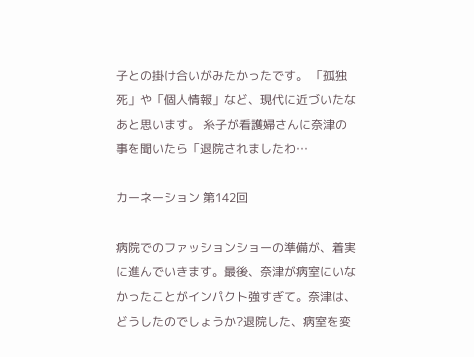子との掛け合いがみたかったです。 「孤独死」や「個人情報」など、現代に近づいたなあと思います。 糸子が看護婦さんに奈津の事を聞いたら「退院されましたわ…

カーネーション 第142回

病院でのファッションショーの準備が、着実に進んでいきます。最後、奈津が病室にいなかったことがインパクト強すぎて。奈津は、どうしたのでしょうか?退院した、病室を変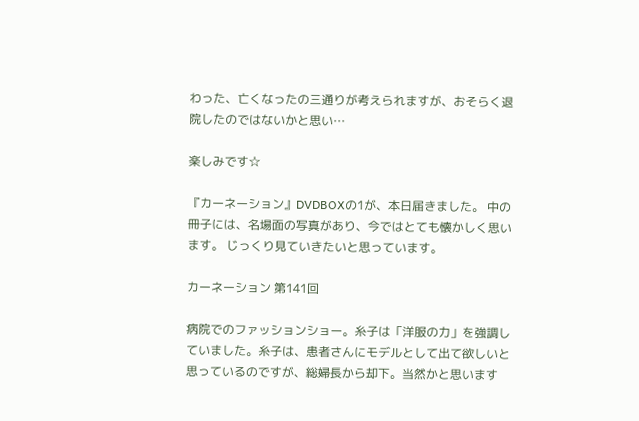わった、亡くなったの三通りが考えられますが、おそらく退院したのではないかと思い…

楽しみです☆

『カーネーション』DVDBOXの1が、本日届きました。 中の冊子には、名場面の写真があり、今ではとても懐かしく思います。 じっくり見ていきたいと思っています。

カーネーション 第141回

病院でのファッションショー。糸子は「洋服の力」を強調していました。糸子は、患者さんにモデルとして出て欲しいと思っているのですが、総婦長から却下。当然かと思います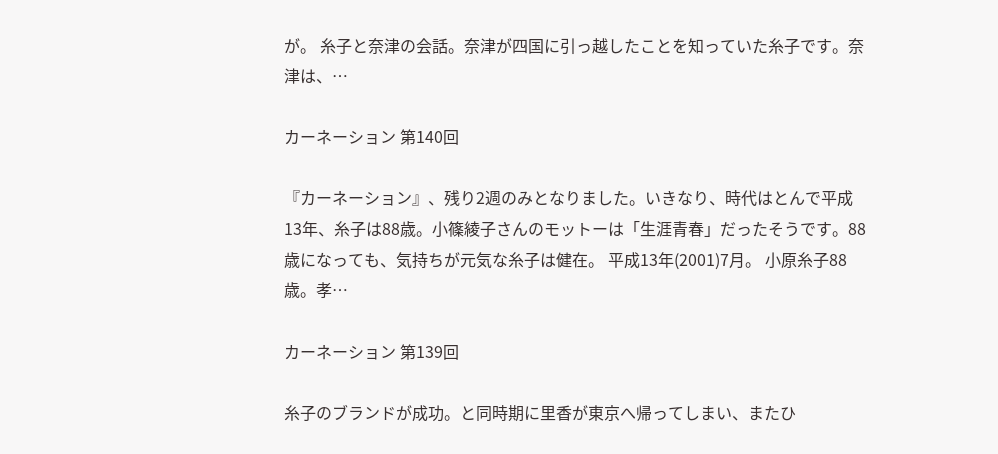が。 糸子と奈津の会話。奈津が四国に引っ越したことを知っていた糸子です。奈津は、…

カーネーション 第140回

『カーネーション』、残り2週のみとなりました。いきなり、時代はとんで平成13年、糸子は88歳。小篠綾子さんのモットーは「生涯青春」だったそうです。88歳になっても、気持ちが元気な糸子は健在。 平成13年(2001)7月。 小原糸子88歳。孝…

カーネーション 第139回

糸子のブランドが成功。と同時期に里香が東京へ帰ってしまい、またひ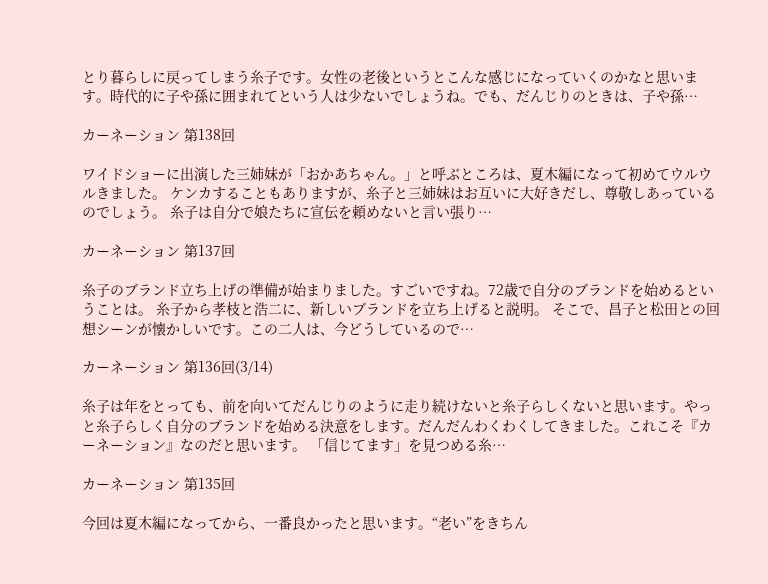とり暮らしに戻ってしまう糸子です。女性の老後というとこんな感じになっていくのかなと思います。時代的に子や孫に囲まれてという人は少ないでしょうね。でも、だんじりのときは、子や孫…

カーネーション 第138回

ワイドショーに出演した三姉妹が「おかあちゃん。」と呼ぶところは、夏木編になって初めてウルウルきました。 ケンカすることもありますが、糸子と三姉妹はお互いに大好きだし、尊敬しあっているのでしょう。 糸子は自分で娘たちに宣伝を頼めないと言い張り…

カーネーション 第137回

糸子のブランド立ち上げの準備が始まりました。すごいですね。72歳で自分のブランドを始めるということは。 糸子から孝枝と浩二に、新しいブランドを立ち上げると説明。 そこで、昌子と松田との回想シーンが懐かしいです。この二人は、今どうしているので…

カーネーション 第136回(3/14)

糸子は年をとっても、前を向いてだんじりのように走り続けないと糸子らしくないと思います。やっと糸子らしく自分のブランドを始める決意をします。だんだんわくわくしてきました。これこそ『カーネーション』なのだと思います。 「信じてます」を見つめる糸…

カーネーション 第135回

今回は夏木編になってから、一番良かったと思います。“老い”をきちん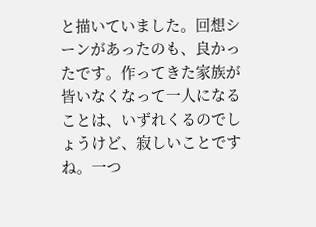と描いていました。回想シーンがあったのも、良かったです。作ってきた家族が皆いなくなって一人になることは、いずれくるのでしょうけど、寂しいことですね。一つ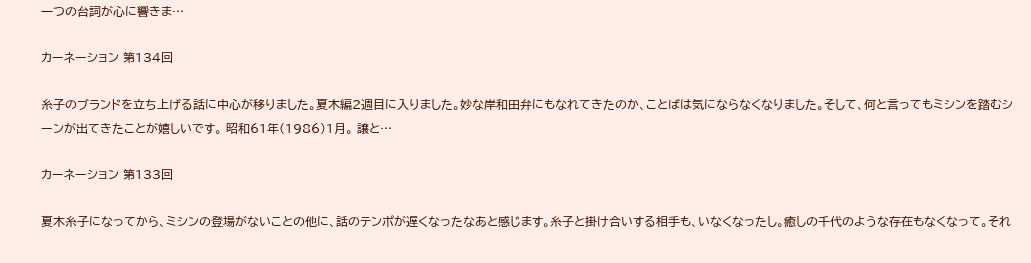一つの台詞が心に響きま…

カーネーション 第134回

糸子のブランドを立ち上げる話に中心が移りました。夏木編2週目に入りました。妙な岸和田弁にもなれてきたのか、ことばは気にならなくなりました。そして、何と言ってもミシンを踏むシーンが出てきたことが嬉しいです。 昭和61年(1986)1月。 譲と…

カーネーション 第133回

夏木糸子になってから、ミシンの登場がないことの他に、話のテンポが遅くなったなあと感じます。糸子と掛け合いする相手も、いなくなったし。癒しの千代のような存在もなくなって。それ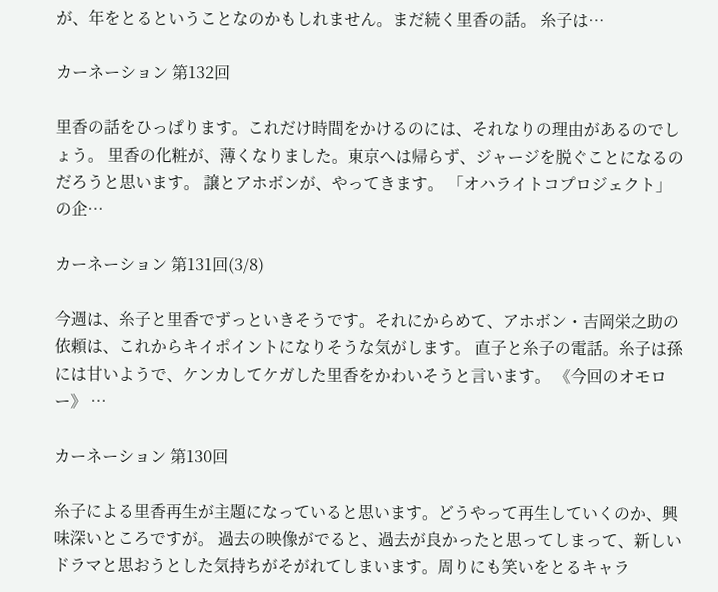が、年をとるということなのかもしれません。まだ続く里香の話。 糸子は…

カーネーション 第132回

里香の話をひっぱります。これだけ時間をかけるのには、それなりの理由があるのでしょう。 里香の化粧が、薄くなりました。東京へは帰らず、ジャージを脱ぐことになるのだろうと思います。 譲とアホボンが、やってきます。 「オハライトコプロジェクト」の企…

カーネーション 第131回(3/8)

今週は、糸子と里香でずっといきそうです。それにからめて、アホボン・吉岡栄之助の依頼は、これからキイポイントになりそうな気がします。 直子と糸子の電話。糸子は孫には甘いようで、ケンカしてケガした里香をかわいそうと言います。 《今回のオモロー》 …

カーネーション 第130回

糸子による里香再生が主題になっていると思います。どうやって再生していくのか、興味深いところですが。 過去の映像がでると、過去が良かったと思ってしまって、新しいドラマと思おうとした気持ちがそがれてしまいます。周りにも笑いをとるキャラ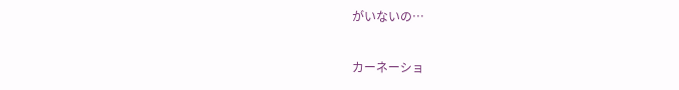がいないの…

カーネーショ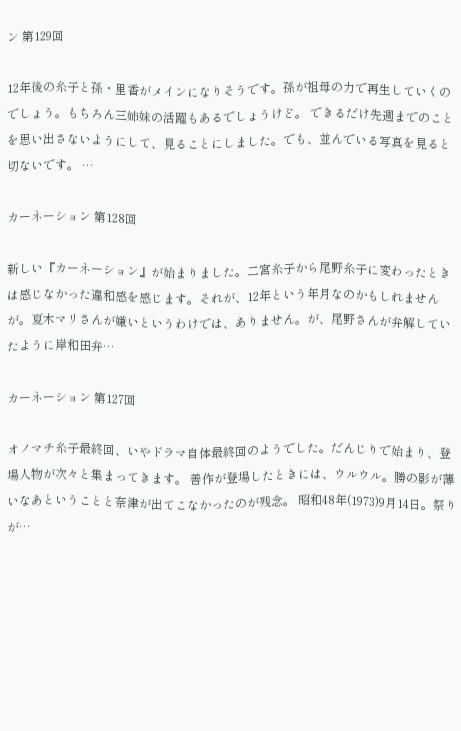ン 第129回

12年後の糸子と孫・里香がメインになりそうです。孫が祖母の力で再生していくのでしょう。もちろん三姉妹の活躍もあるでしょうけど。 できるだけ先週までのことを思い出さないようにして、見ることにしました。でも、並んでいる写真を見ると切ないです。 …

カーネーション 第128回

新しい『カーネーション』が始まりました。二宮糸子から尾野糸子に変わったときは感じなかった違和感を感じます。それが、12年という年月なのかもしれませんが。夏木マリさんが嫌いというわけでは、ありません。が、尾野さんが弁解していたように岸和田弁…

カーネーション 第127回

オノマチ糸子最終回、いやドラマ自体最終回のようでした。だんじりで始まり、登場人物が次々と集まってきます。 善作が登場したときには、ウルウル。勝の影が薄いなあということと奈津が出てこなかったのが残念。 昭和48年(1973)9月14日。祭りが…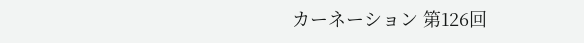カーネーション 第126回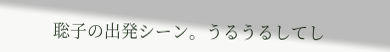聡子の出発シーン。うるうるしてし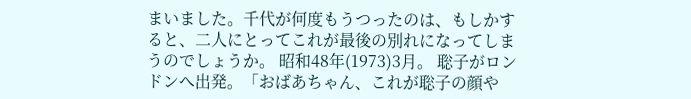まいました。千代が何度もうつったのは、もしかすると、二人にとってこれが最後の別れになってしまうのでしょうか。 昭和48年(1973)3月。 聡子がロンドンへ出発。「おばあちゃん、これが聡子の顔や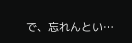で、忘れんとい…